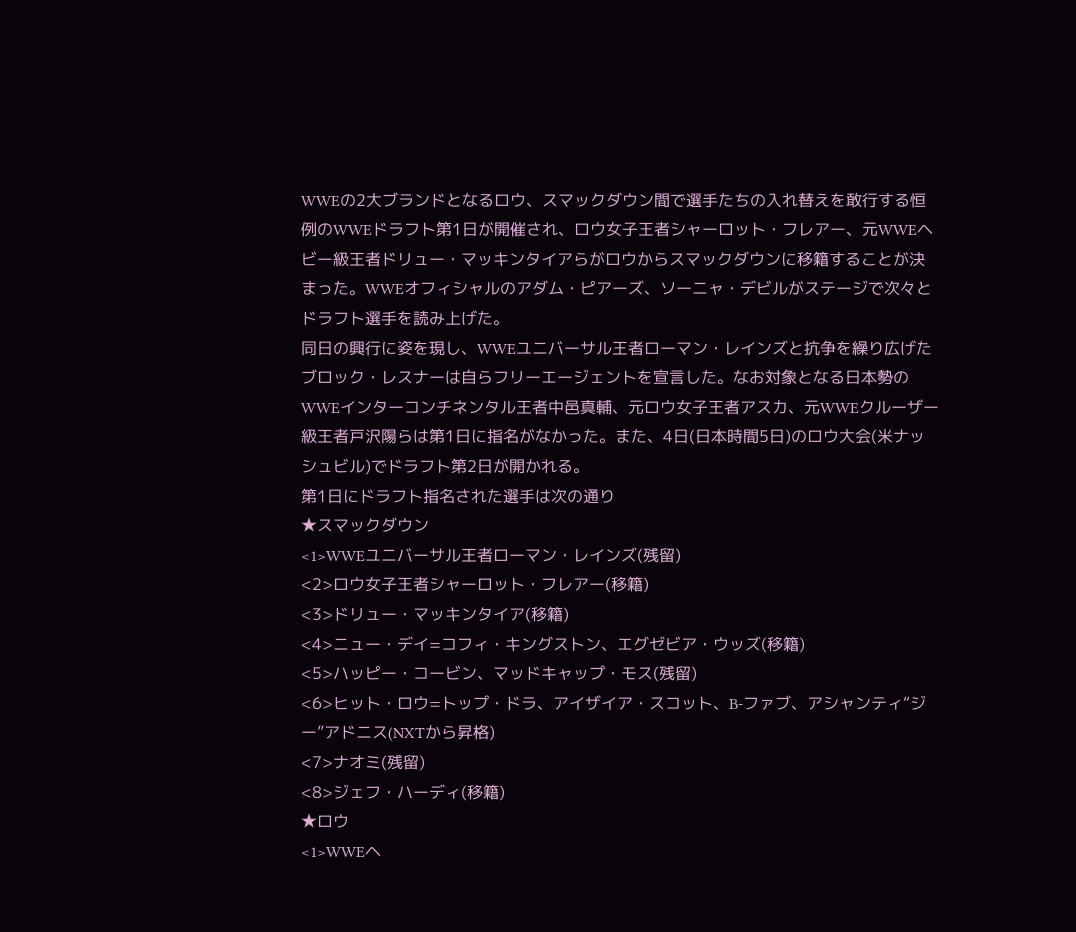WWEの2大ブランドとなるロウ、スマックダウン間で選手たちの入れ替えを敢行する恒例のWWEドラフト第1日が開催され、ロウ女子王者シャーロット・フレアー、元WWEヘビー級王者ドリュー・マッキンタイアらがロウからスマックダウンに移籍することが決まった。WWEオフィシャルのアダム・ピアーズ、ソーニャ・デビルがステージで次々とドラフト選手を読み上げた。
同日の興行に姿を現し、WWEユニバーサル王者ローマン・レインズと抗争を繰り広げたブロック・レスナーは自らフリーエージェントを宣言した。なお対象となる日本勢のWWEインターコンチネンタル王者中邑真輔、元ロウ女子王者アスカ、元WWEクルーザー級王者戸沢陽らは第1日に指名がなかった。また、4日(日本時間5日)のロウ大会(米ナッシュビル)でドラフト第2日が開かれる。
第1日にドラフト指名された選手は次の通り
★スマックダウン
<1>WWEユニバーサル王者ローマン・レインズ(残留)
<2>ロウ女子王者シャーロット・フレアー(移籍)
<3>ドリュー・マッキンタイア(移籍)
<4>ニュー・デイ=コフィ・キングストン、エグゼビア・ウッズ(移籍)
<5>ハッピー・コービン、マッドキャップ・モス(残留)
<6>ヒット・ロウ=トップ・ドラ、アイザイア・スコット、B-ファブ、アシャンティ“ジー”アドニス(NXTから昇格)
<7>ナオミ(残留)
<8>ジェフ・ハーディ(移籍)
★ロウ
<1>WWEヘ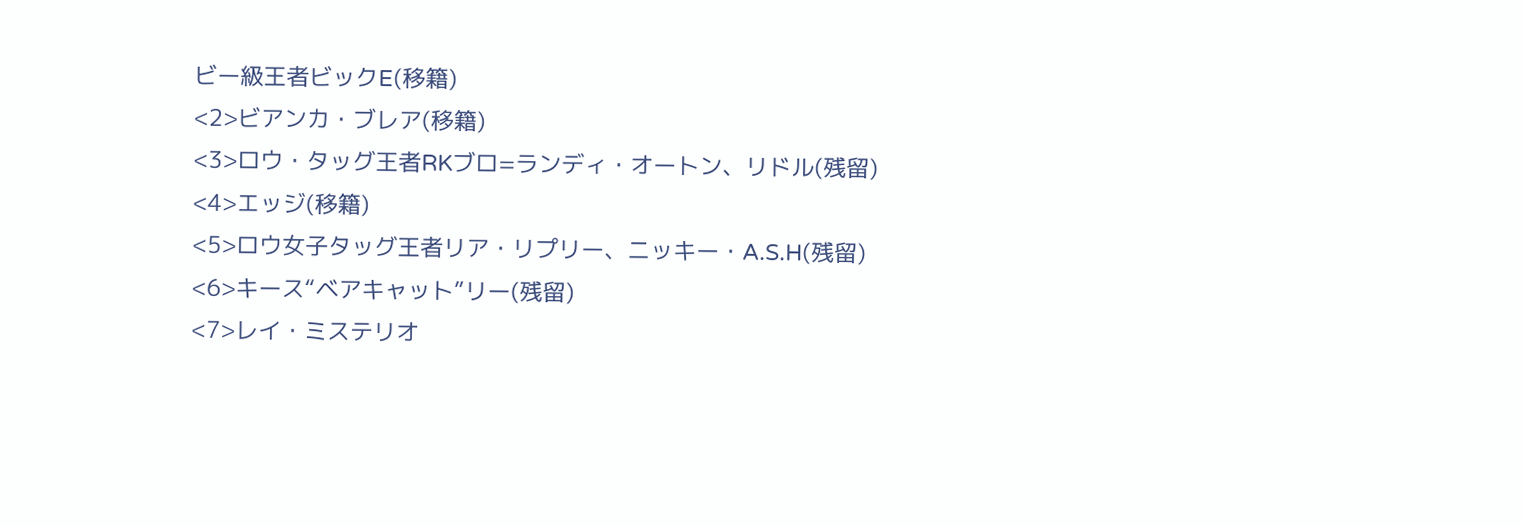ビー級王者ビックE(移籍)
<2>ビアンカ・ブレア(移籍)
<3>ロウ・タッグ王者RKブロ=ランディ・オートン、リドル(残留)
<4>エッジ(移籍)
<5>ロウ女子タッグ王者リア・リプリー、ニッキー・A.S.H(残留)
<6>キース“ベアキャット”リー(残留)
<7>レイ・ミステリオ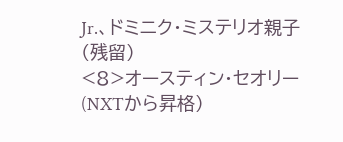Jr.、ドミニク・ミステリオ親子(残留)
<8>オースティン・セオリー(NXTから昇格)